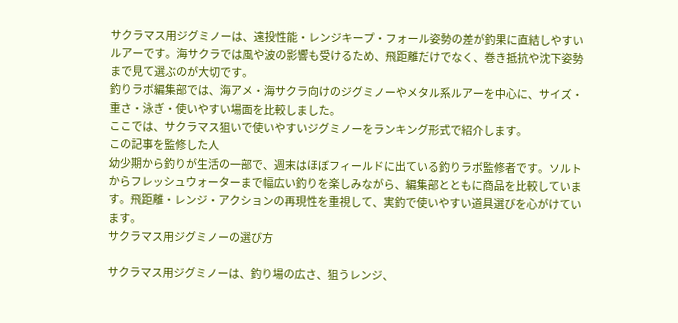サクラマス用ジグミノーは、遠投性能・レンジキープ・フォール姿勢の差が釣果に直結しやすいルアーです。海サクラでは風や波の影響も受けるため、飛距離だけでなく、巻き抵抗や沈下姿勢まで見て選ぶのが大切です。
釣りラボ編集部では、海アメ・海サクラ向けのジグミノーやメタル系ルアーを中心に、サイズ・重さ・泳ぎ・使いやすい場面を比較しました。
ここでは、サクラマス狙いで使いやすいジグミノーをランキング形式で紹介します。
この記事を監修した人
幼少期から釣りが生活の一部で、週末はほぼフィールドに出ている釣りラボ監修者です。ソルトからフレッシュウォーターまで幅広い釣りを楽しみながら、編集部とともに商品を比較しています。飛距離・レンジ・アクションの再現性を重視して、実釣で使いやすい道具選びを心がけています。
サクラマス用ジグミノーの選び方

サクラマス用ジグミノーは、釣り場の広さ、狙うレンジ、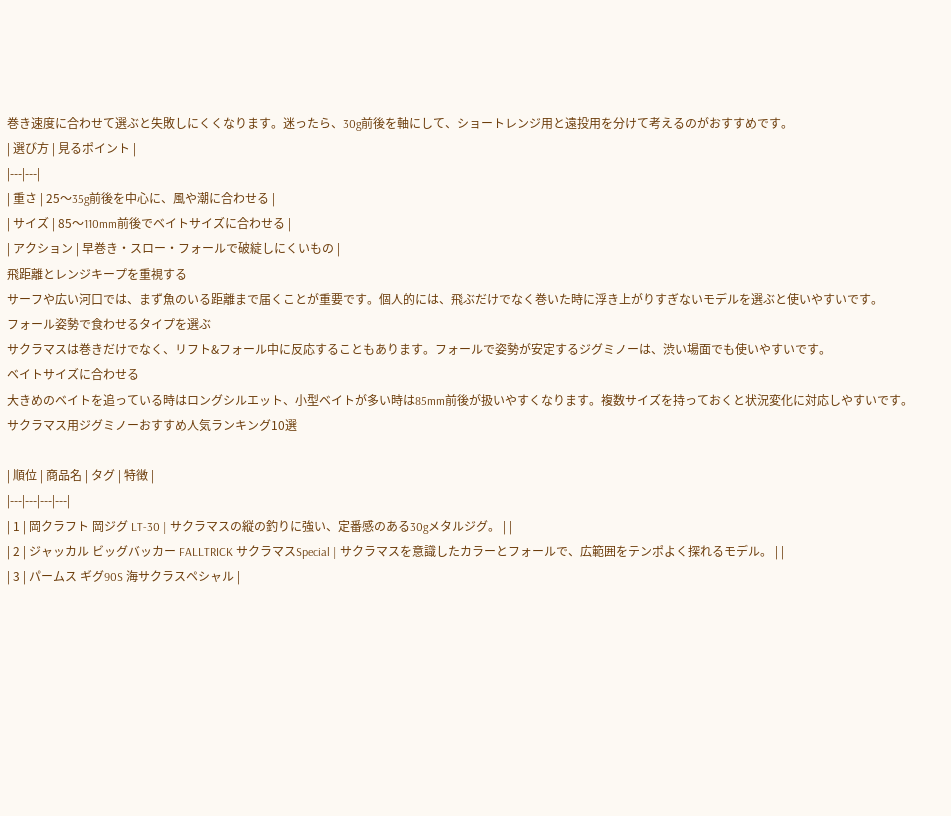巻き速度に合わせて選ぶと失敗しにくくなります。迷ったら、30g前後を軸にして、ショートレンジ用と遠投用を分けて考えるのがおすすめです。
| 選び方 | 見るポイント |
|---|---|
| 重さ | 25〜35g前後を中心に、風や潮に合わせる |
| サイズ | 85〜110mm前後でベイトサイズに合わせる |
| アクション | 早巻き・スロー・フォールで破綻しにくいもの |
飛距離とレンジキープを重視する
サーフや広い河口では、まず魚のいる距離まで届くことが重要です。個人的には、飛ぶだけでなく巻いた時に浮き上がりすぎないモデルを選ぶと使いやすいです。
フォール姿勢で食わせるタイプを選ぶ
サクラマスは巻きだけでなく、リフト&フォール中に反応することもあります。フォールで姿勢が安定するジグミノーは、渋い場面でも使いやすいです。
ベイトサイズに合わせる
大きめのベイトを追っている時はロングシルエット、小型ベイトが多い時は85mm前後が扱いやすくなります。複数サイズを持っておくと状況変化に対応しやすいです。
サクラマス用ジグミノーおすすめ人気ランキング10選

| 順位 | 商品名 | タグ | 特徴 |
|---|---|---|---|
| 1 | 岡クラフト 岡ジグ LT-30 | サクラマスの縦の釣りに強い、定番感のある30gメタルジグ。 | |
| 2 | ジャッカル ビッグバッカー FALLTRICK サクラマスSpecial | サクラマスを意識したカラーとフォールで、広範囲をテンポよく探れるモデル。 | |
| 3 | パームス ギグ90S 海サクラスペシャル |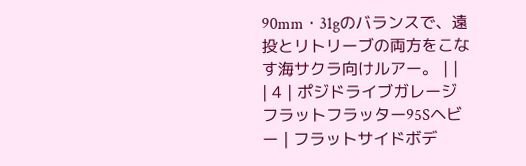90mm・31gのバランスで、遠投とリトリーブの両方をこなす海サクラ向けルアー。 | |
| 4 | ポジドライブガレージ フラットフラッター95Sヘビー | フラットサイドボデ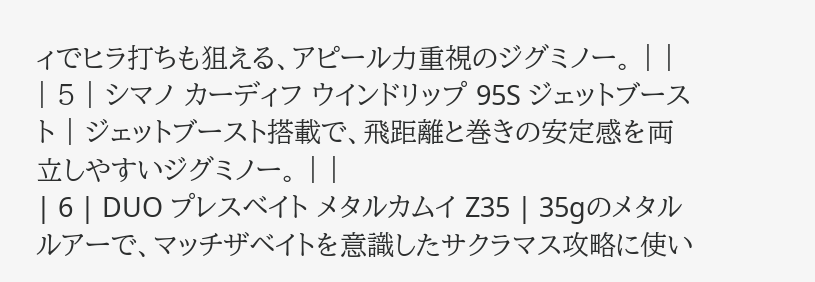ィでヒラ打ちも狙える、アピール力重視のジグミノー。 | |
| 5 | シマノ カーディフ ウインドリップ 95S ジェットブースト | ジェットブースト搭載で、飛距離と巻きの安定感を両立しやすいジグミノー。 | |
| 6 | DUO プレスベイト メタルカムイ Z35 | 35gのメタルルアーで、マッチザベイトを意識したサクラマス攻略に使い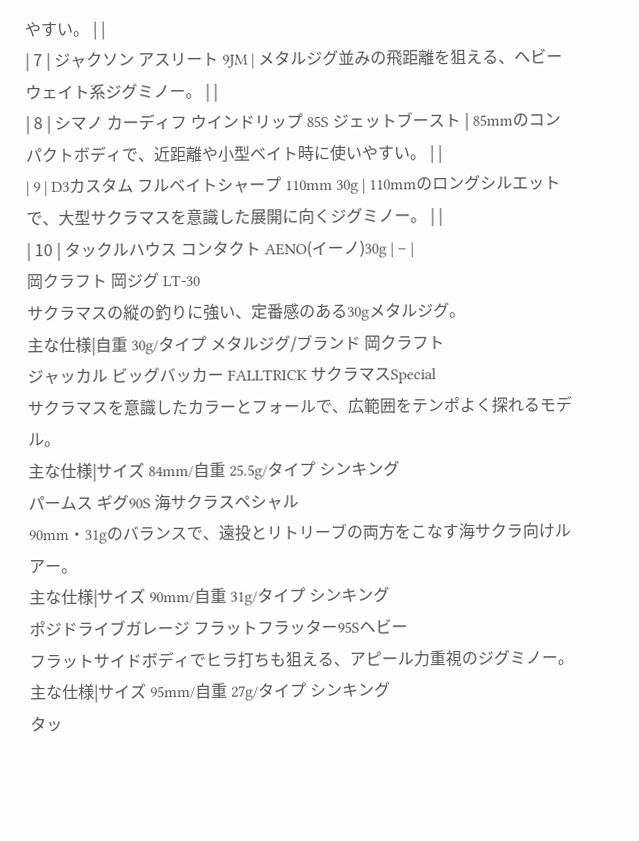やすい。 | |
| 7 | ジャクソン アスリート 9JM | メタルジグ並みの飛距離を狙える、ヘビーウェイト系ジグミノー。 | |
| 8 | シマノ カーディフ ウインドリップ 85S ジェットブースト | 85mmのコンパクトボディで、近距離や小型ベイト時に使いやすい。 | |
| 9 | D3カスタム フルベイトシャープ 110mm 30g | 110mmのロングシルエットで、大型サクラマスを意識した展開に向くジグミノー。 | |
| 10 | タックルハウス コンタクト AENO(イーノ)30g | – |
岡クラフト 岡ジグ LT-30
サクラマスの縦の釣りに強い、定番感のある30gメタルジグ。
主な仕様|自重 30g/タイプ メタルジグ/ブランド 岡クラフト
ジャッカル ビッグバッカー FALLTRICK サクラマスSpecial
サクラマスを意識したカラーとフォールで、広範囲をテンポよく探れるモデル。
主な仕様|サイズ 84mm/自重 25.5g/タイプ シンキング
パームス ギグ90S 海サクラスペシャル
90mm・31gのバランスで、遠投とリトリーブの両方をこなす海サクラ向けルアー。
主な仕様|サイズ 90mm/自重 31g/タイプ シンキング
ポジドライブガレージ フラットフラッター95Sヘビー
フラットサイドボディでヒラ打ちも狙える、アピール力重視のジグミノー。
主な仕様|サイズ 95mm/自重 27g/タイプ シンキング
タッ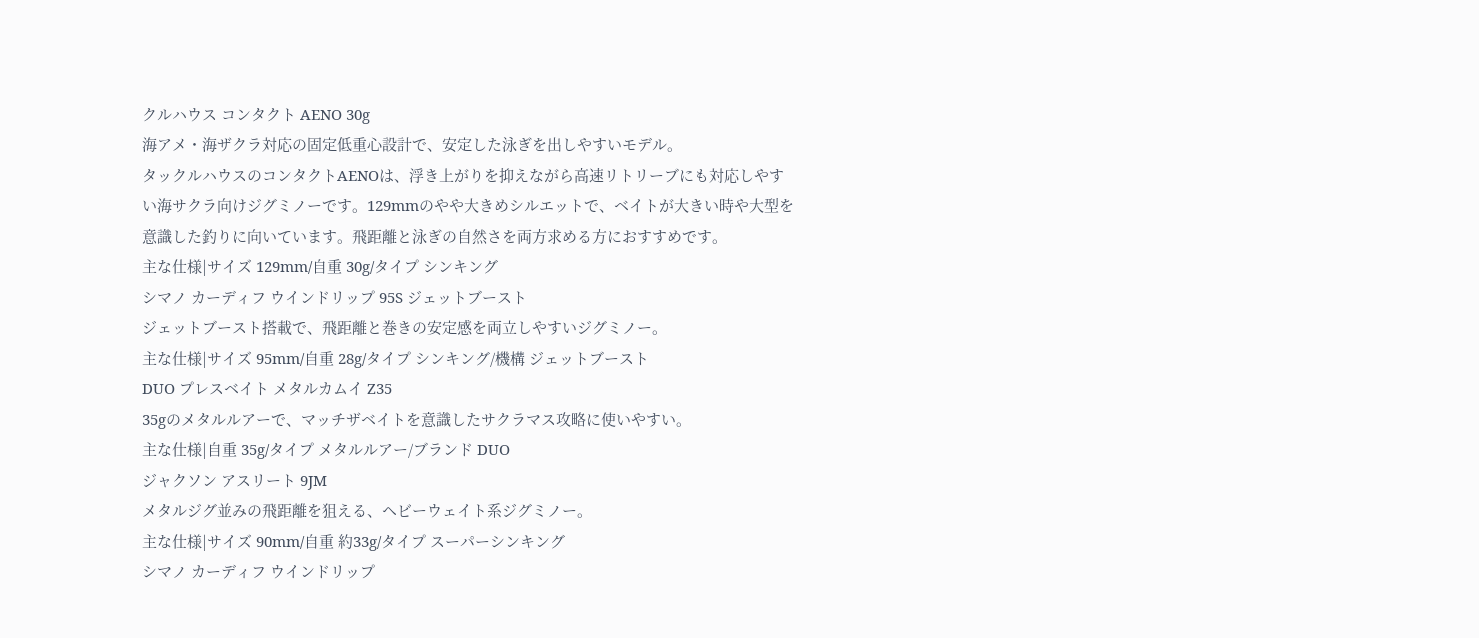クルハウス コンタクト AENO 30g
海アメ・海ザクラ対応の固定低重心設計で、安定した泳ぎを出しやすいモデル。
タックルハウスのコンタクトAENOは、浮き上がりを抑えながら高速リトリーブにも対応しやすい海サクラ向けジグミノーです。129mmのやや大きめシルエットで、ベイトが大きい時や大型を意識した釣りに向いています。飛距離と泳ぎの自然さを両方求める方におすすめです。
主な仕様|サイズ 129mm/自重 30g/タイプ シンキング
シマノ カーディフ ウインドリップ 95S ジェットブースト
ジェットブースト搭載で、飛距離と巻きの安定感を両立しやすいジグミノー。
主な仕様|サイズ 95mm/自重 28g/タイプ シンキング/機構 ジェットブースト
DUO プレスベイト メタルカムイ Z35
35gのメタルルアーで、マッチザベイトを意識したサクラマス攻略に使いやすい。
主な仕様|自重 35g/タイプ メタルルアー/ブランド DUO
ジャクソン アスリート 9JM
メタルジグ並みの飛距離を狙える、ヘビーウェイト系ジグミノー。
主な仕様|サイズ 90mm/自重 約33g/タイプ スーパーシンキング
シマノ カーディフ ウインドリップ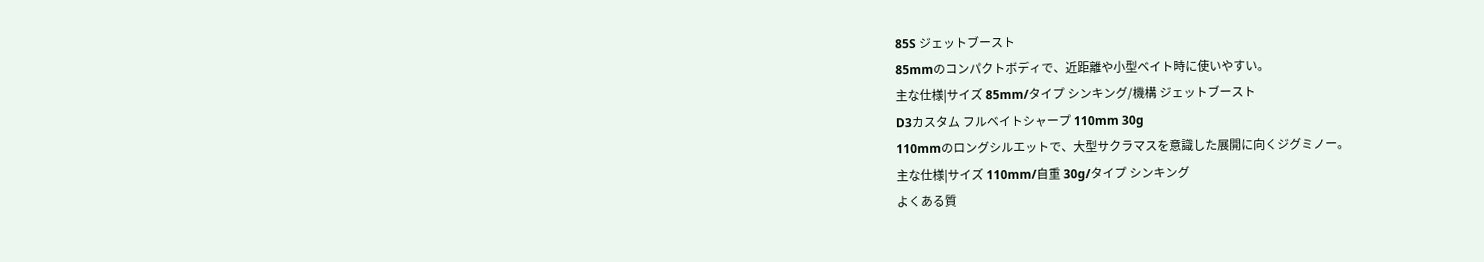85S ジェットブースト
85mmのコンパクトボディで、近距離や小型ベイト時に使いやすい。
主な仕様|サイズ 85mm/タイプ シンキング/機構 ジェットブースト
D3カスタム フルベイトシャープ 110mm 30g
110mmのロングシルエットで、大型サクラマスを意識した展開に向くジグミノー。
主な仕様|サイズ 110mm/自重 30g/タイプ シンキング
よくある質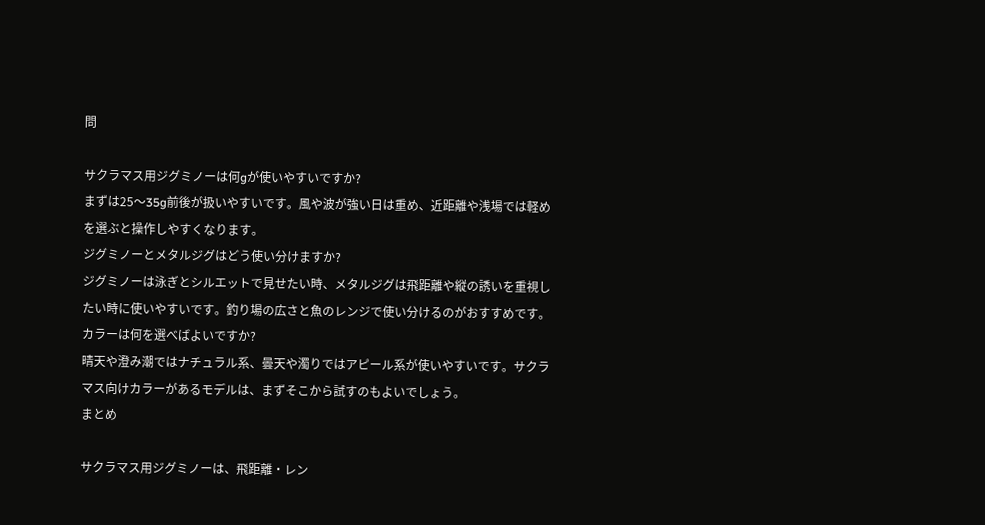問

サクラマス用ジグミノーは何gが使いやすいですか?
まずは25〜35g前後が扱いやすいです。風や波が強い日は重め、近距離や浅場では軽めを選ぶと操作しやすくなります。
ジグミノーとメタルジグはどう使い分けますか?
ジグミノーは泳ぎとシルエットで見せたい時、メタルジグは飛距離や縦の誘いを重視したい時に使いやすいです。釣り場の広さと魚のレンジで使い分けるのがおすすめです。
カラーは何を選べばよいですか?
晴天や澄み潮ではナチュラル系、曇天や濁りではアピール系が使いやすいです。サクラマス向けカラーがあるモデルは、まずそこから試すのもよいでしょう。
まとめ

サクラマス用ジグミノーは、飛距離・レン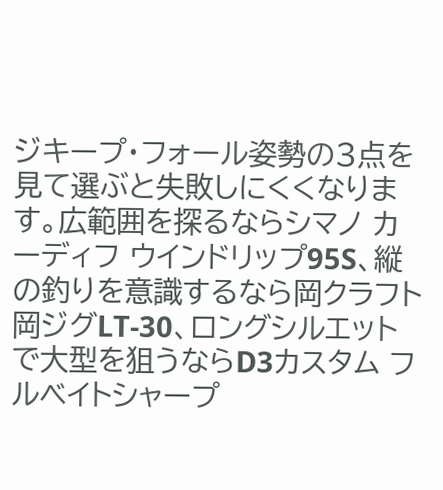ジキープ・フォール姿勢の3点を見て選ぶと失敗しにくくなります。広範囲を探るならシマノ カーディフ ウインドリップ95S、縦の釣りを意識するなら岡クラフト 岡ジグLT-30、ロングシルエットで大型を狙うならD3カスタム フルベイトシャープ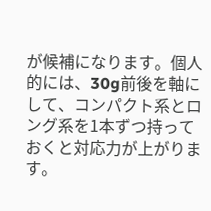が候補になります。個人的には、30g前後を軸にして、コンパクト系とロング系を1本ずつ持っておくと対応力が上がります。